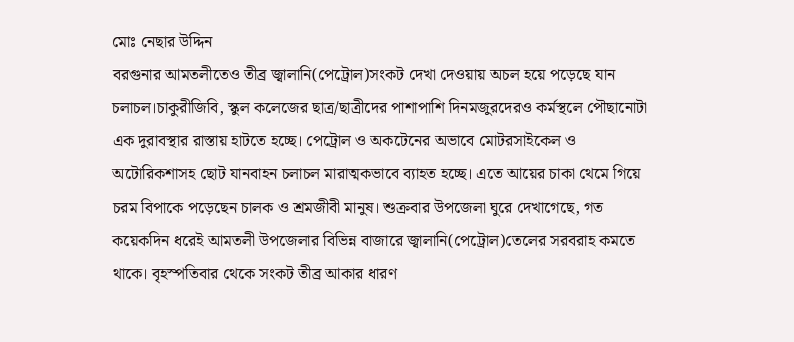মোঃ নেছার উদ্দিন
বরগুনার আমতলীতেও তীব্র জ্বালানি(পেট্রোল)সংকট দেখা দেওয়ায় অচল হয়ে পড়েছে যান চলাচল।চাকুরীজিবি, স্কুল কলেজের ছাত্র/ছাত্রীদের পাশাপাশি দিনমজুরদেরও কর্মস্থলে পৌছানোটা এক দুরাবস্থার রাস্তায় হাটতে হচ্ছে। পেট্রোল ও অকটেনের অভাবে মোটরসাইকেল ও অটোরিকশাসহ ছোট যানবাহন চলাচল মারাত্মকভাবে ব্যাহত হচ্ছে। এতে আয়ের চাকা থেমে গিয়ে চরম বিপাকে পড়েছেন চালক ও শ্রমজীবী মানুষ। শুক্রবার উপজেলা ঘুরে দেখাগেছে, গত কয়েকদিন ধরেই আমতলী উপজেলার বিভিন্ন বাজারে জ্বালানি(পেট্রোল)তেলের সরবরাহ কমতে থাকে। বৃহস্পতিবার থেকে সংকট তীব্র আকার ধারণ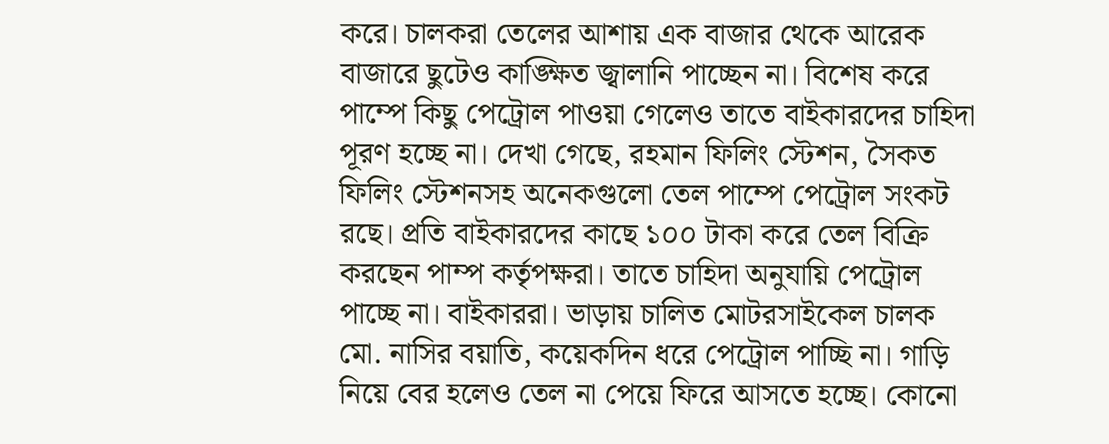করে। চালকরা তেলের আশায় এক বাজার থেকে আরেক বাজারে ছুটেও কাঙ্ক্ষিত জ্বালানি পাচ্ছেন না। বিশেষ করে পাম্পে কিছু পেট্রোল পাওয়া গেলেও তাতে বাইকারদের চাহিদা পূরণ হচ্ছে না। দেখা গেছে, রহমান ফিলিং স্টেশন, সৈকত ফিলিং স্টেশনসহ অনেকগুলো তেল পাম্পে পেট্রোল সংকট রছে। প্রতি বাইকারদের কাছে ১০০ টাকা করে তেল বিক্রি করছেন পাম্প কর্তৃপক্ষরা। তাতে চাহিদা অনুযায়ি পেট্রোল পাচ্ছে না। বাইকাররা। ভাড়ায় চালিত মোটরসাইকেল চালক মো. নাসির বয়াতি, কয়েকদিন ধরে পেট্রোল পাচ্ছি না। গাড়ি নিয়ে বের হলেও তেল না পেয়ে ফিরে আসতে হচ্ছে। কোনো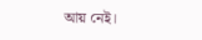আয় নেই।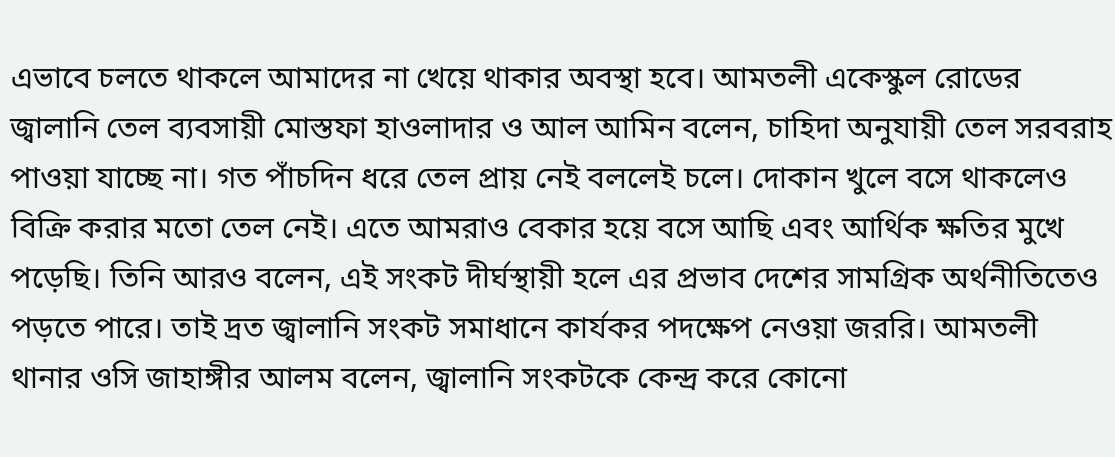এভাবে চলতে থাকলে আমাদের না খেয়ে থাকার অবস্থা হবে। আমতলী একেস্কুল রোডের জ্বালানি তেল ব্যবসায়ী মোস্তফা হাওলাদার ও আল আমিন বলেন, চাহিদা অনুযায়ী তেল সরবরাহ পাওয়া যাচ্ছে না। গত পাঁচদিন ধরে তেল প্রায় নেই বললেই চলে। দোকান খুলে বসে থাকলেও বিক্রি করার মতো তেল নেই। এতে আমরাও বেকার হয়ে বসে আছি এবং আর্থিক ক্ষতির মুখে পড়েছি। তিনি আরও বলেন, এই সংকট দীর্ঘস্থায়ী হলে এর প্রভাব দেশের সামগ্রিক অর্থনীতিতেও পড়তে পারে। তাই দ্রত জ্বালানি সংকট সমাধানে কার্যকর পদক্ষেপ নেওয়া জররি। আমতলী থানার ওসি জাহাঙ্গীর আলম বলেন, জ্বালানি সংকটকে কেন্দ্র করে কোনো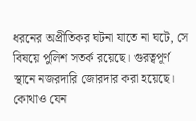ধরনের অপ্রীতিকর ঘটনা যাতে না ঘটে, সে বিষয়ে পুলিশ সতর্ক রয়েছে। গুরত্বপূর্ণ স্থানে নজরদারি জোরদার করা হয়েছে। কোথাও যেন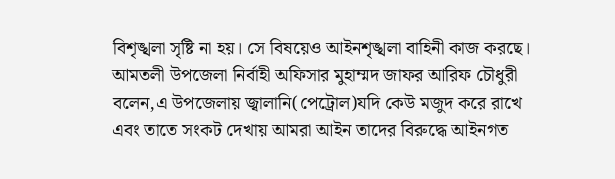বিশৃঙ্খলা সৃষ্টি না হয়। সে বিষয়েও আইনশৃঙ্খলা বাহিনী কাজ করছে। আমতলী উপজেলা নির্বাহী অফিসার মুহাম্মদ জাফর আরিফ চৌধুরী বলেন,এ উপজেলায় জ্বালানি(পেট্রোল)যদি কেউ মজুদ করে রাখে এবং তাতে সংকট দেখায় আমরা আইন তাদের বিরুদ্ধে আইনগত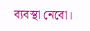ব্যবস্থা নেবো।